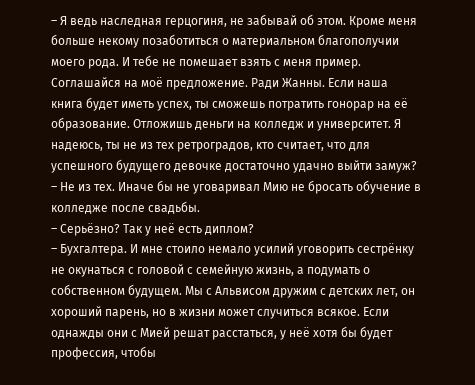– Я ведь наследная герцогиня, не забывай об этом. Кроме меня больше некому позаботиться о материальном благополучии моего рода. И тебе не помешает взять с меня пример. Соглашайся на моё предложение. Ради Жанны. Если наша книга будет иметь успех, ты сможешь потратить гонорар на её образование. Отложишь деньги на колледж и университет. Я надеюсь, ты не из тех ретроградов, кто считает, что для успешного будущего девочке достаточно удачно выйти замуж?
– Не из тех. Иначе бы не уговаривал Мию не бросать обучение в колледже после свадьбы.
– Серьёзно? Так у неё есть диплом?
– Бухгалтера. И мне стоило немало усилий уговорить сестрёнку не окунаться с головой с семейную жизнь, а подумать о собственном будущем. Мы с Альвисом дружим с детских лет, он хороший парень, но в жизни может случиться всякое. Если однажды они с Мией решат расстаться, у неё хотя бы будет профессия, чтобы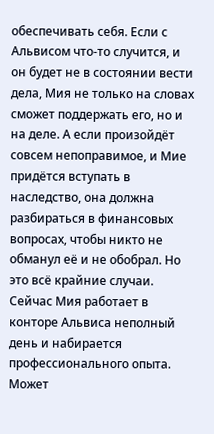обеспечивать себя. Если с Альвисом что-то случится, и он будет не в состоянии вести дела, Мия не только на словах сможет поддержать его, но и на деле. А если произойдёт совсем непоправимое, и Мие придётся вступать в наследство, она должна разбираться в финансовых вопросах, чтобы никто не обманул её и не обобрал. Но это всё крайние случаи. Сейчас Мия работает в конторе Альвиса неполный день и набирается профессионального опыта. Может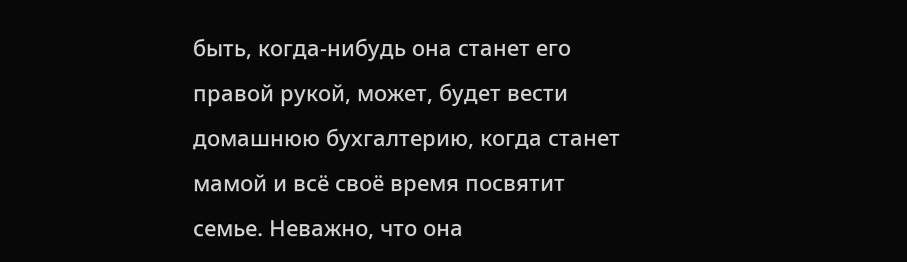быть, когда-нибудь она станет его правой рукой, может, будет вести домашнюю бухгалтерию, когда станет мамой и всё своё время посвятит семье. Неважно, что она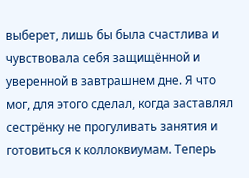выберет, лишь бы была счастлива и чувствовала себя защищённой и уверенной в завтрашнем дне. Я что мог, для этого сделал, когда заставлял сестрёнку не прогуливать занятия и готовиться к коллоквиумам. Теперь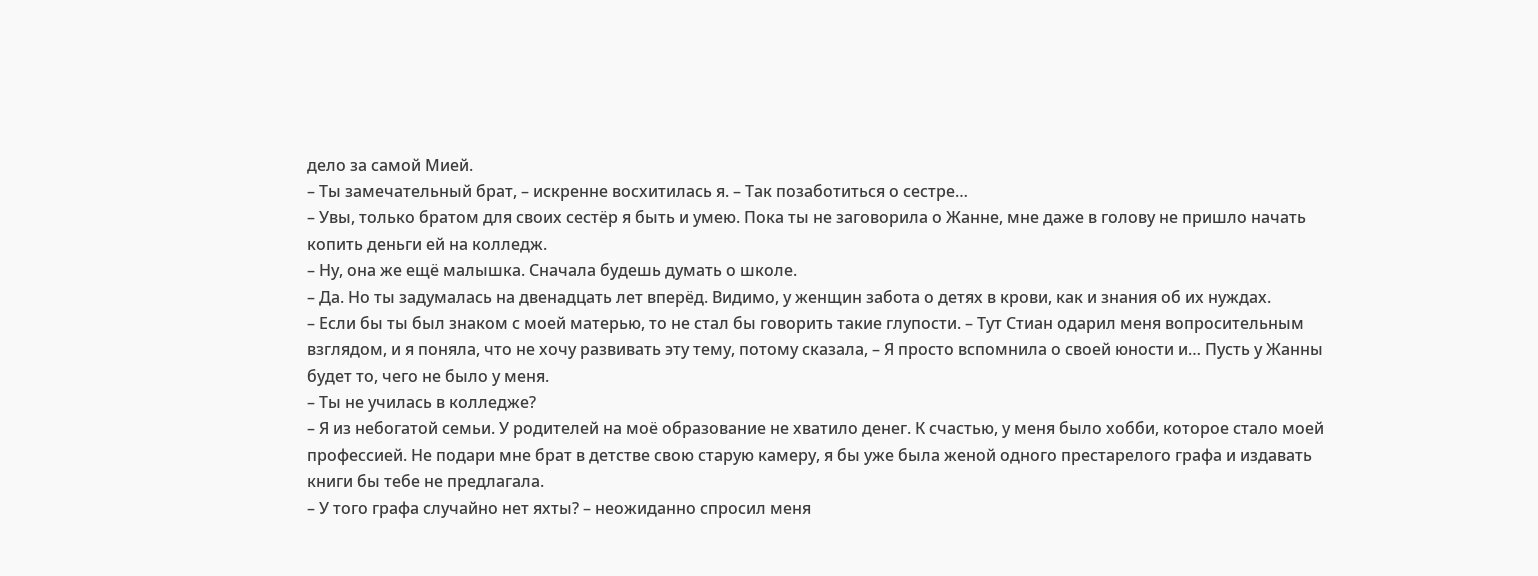дело за самой Мией.
– Ты замечательный брат, – искренне восхитилась я. – Так позаботиться о сестре…
– Увы, только братом для своих сестёр я быть и умею. Пока ты не заговорила о Жанне, мне даже в голову не пришло начать копить деньги ей на колледж.
– Ну, она же ещё малышка. Сначала будешь думать о школе.
– Да. Но ты задумалась на двенадцать лет вперёд. Видимо, у женщин забота о детях в крови, как и знания об их нуждах.
– Если бы ты был знаком с моей матерью, то не стал бы говорить такие глупости. – Тут Стиан одарил меня вопросительным взглядом, и я поняла, что не хочу развивать эту тему, потому сказала, – Я просто вспомнила о своей юности и… Пусть у Жанны будет то, чего не было у меня.
– Ты не училась в колледже?
– Я из небогатой семьи. У родителей на моё образование не хватило денег. К счастью, у меня было хобби, которое стало моей профессией. Не подари мне брат в детстве свою старую камеру, я бы уже была женой одного престарелого графа и издавать книги бы тебе не предлагала.
– У того графа случайно нет яхты? – неожиданно спросил меня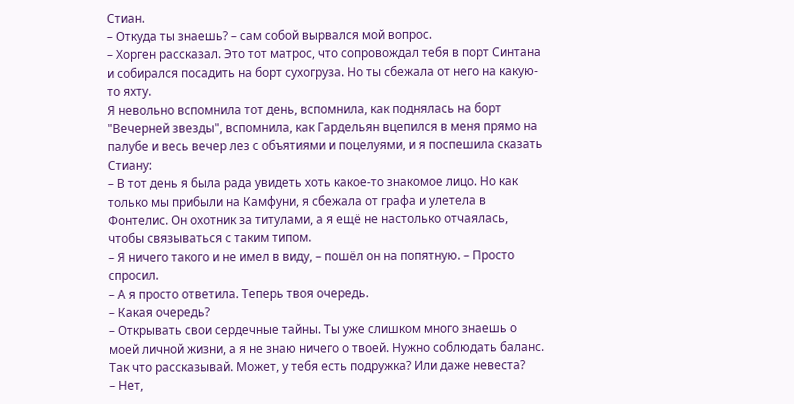Стиан.
– Откуда ты знаешь? – сам собой вырвался мой вопрос.
– Хорген рассказал. Это тот матрос, что сопровождал тебя в порт Синтана и собирался посадить на борт сухогруза. Но ты сбежала от него на какую-то яхту.
Я невольно вспомнила тот день, вспомнила, как поднялась на борт "Вечерней звезды", вспомнила, как Гардельян вцепился в меня прямо на палубе и весь вечер лез с объятиями и поцелуями, и я поспешила сказать Стиану:
– В тот день я была рада увидеть хоть какое-то знакомое лицо. Но как только мы прибыли на Камфуни, я сбежала от графа и улетела в Фонтелис. Он охотник за титулами, а я ещё не настолько отчаялась, чтобы связываться с таким типом.
– Я ничего такого и не имел в виду, – пошёл он на попятную. – Просто спросил.
– А я просто ответила. Теперь твоя очередь.
– Какая очередь?
– Открывать свои сердечные тайны. Ты уже слишком много знаешь о моей личной жизни, а я не знаю ничего о твоей. Нужно соблюдать баланс. Так что рассказывай. Может, у тебя есть подружка? Или даже невеста?
– Нет,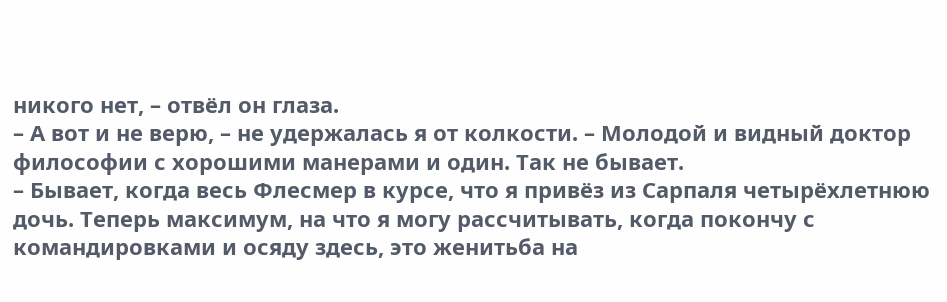никого нет, – отвёл он глаза.
– А вот и не верю, – не удержалась я от колкости. – Молодой и видный доктор философии с хорошими манерами и один. Так не бывает.
– Бывает, когда весь Флесмер в курсе, что я привёз из Сарпаля четырёхлетнюю дочь. Теперь максимум, на что я могу рассчитывать, когда покончу с командировками и осяду здесь, это женитьба на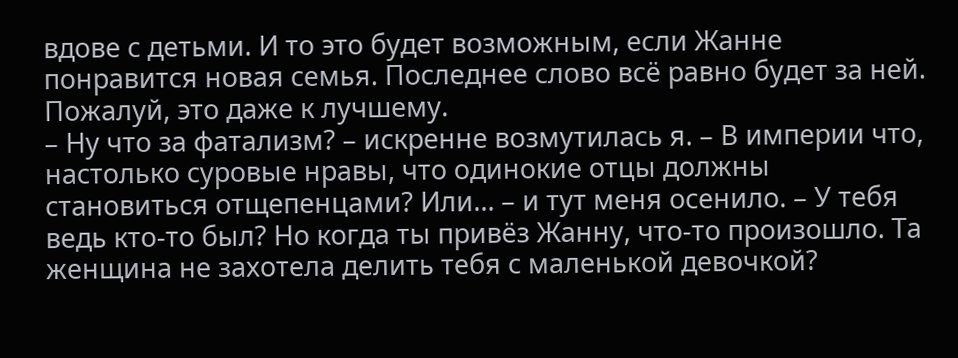вдове с детьми. И то это будет возможным, если Жанне понравится новая семья. Последнее слово всё равно будет за ней. Пожалуй, это даже к лучшему.
– Ну что за фатализм? – искренне возмутилась я. – В империи что, настолько суровые нравы, что одинокие отцы должны становиться отщепенцами? Или… – и тут меня осенило. – У тебя ведь кто-то был? Но когда ты привёз Жанну, что-то произошло. Та женщина не захотела делить тебя с маленькой девочкой?